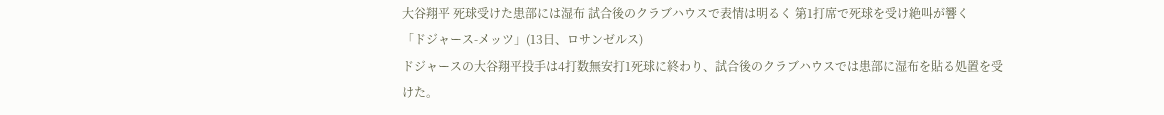大谷翔平 死球受けた患部には湿布 試合後のクラブハウスで表情は明るく 第1打席で死球を受け絶叫が響く
「ドジャース-メッツ」(13日、ロサンゼルス)
ドジャースの大谷翔平投手は4打数無安打1死球に終わり、試合後のクラブハウスでは患部に湿布を貼る処置を受けた。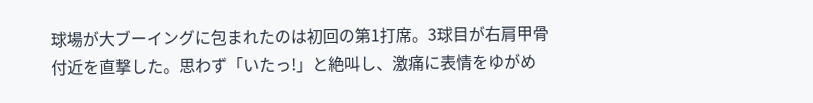球場が大ブーイングに包まれたのは初回の第1打席。3球目が右肩甲骨付近を直撃した。思わず「いたっ!」と絶叫し、激痛に表情をゆがめ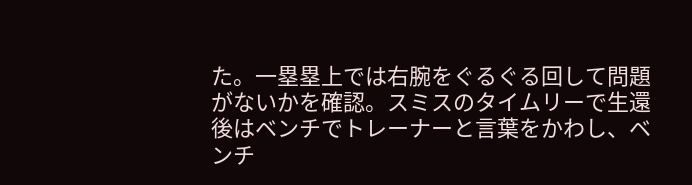た。一塁塁上では右腕をぐるぐる回して問題がないかを確認。スミスのタイムリーで生還後はベンチでトレーナーと言葉をかわし、ベンチ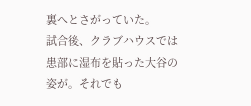裏へとさがっていた。
試合後、クラブハウスでは患部に湿布を貼った大谷の姿が。それでも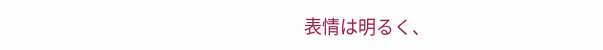表情は明るく、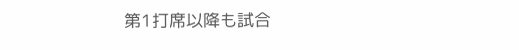第1打席以降も試合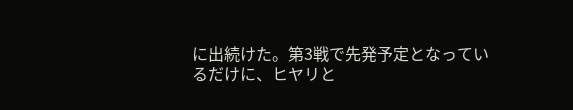に出続けた。第3戦で先発予定となっているだけに、ヒヤリと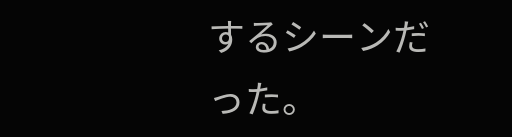するシーンだった。